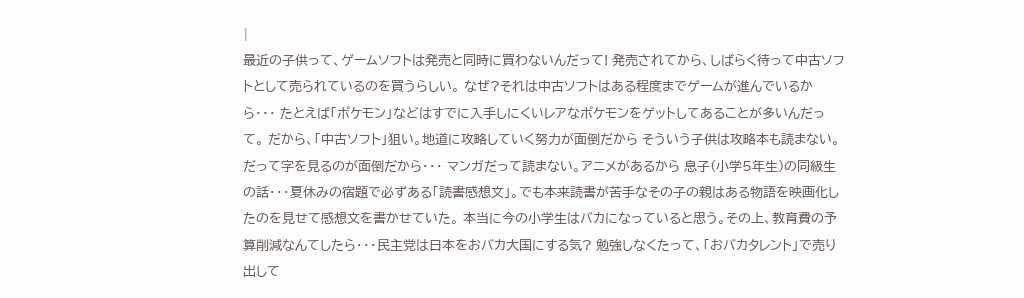|
最近の子供って、ゲームソフトは発売と同時に買わないんだって! 発売されてから、しばらく待って中古ソフトとして売られているのを買うらしい。 なぜ?それは中古ソフトはある程度までゲームが進んでいるから・・・ たとえば「ポケモン」などはすでに入手しにくいレアなポケモンをゲットしてあることが多いんだって。 だから、「中古ソフト」狙い。地道に攻略していく努力が面倒だから そういう子供は攻略本も読まない。だって字を見るのが面倒だから・・・ マンガだって読まない。アニメがあるから 息子(小学5年生)の同級生の話・・・夏休みの宿題で必ずある「読書感想文」。でも本来読書が苦手なその子の親はある物語を映画化したのを見せて感想文を書かせていた。 本当に今の小学生はバカになっていると思う。その上、教育費の予算削減なんてしたら・・・民主党は日本をおバカ大国にする気? 勉強しなくたって、「おバカタレント」で売り出して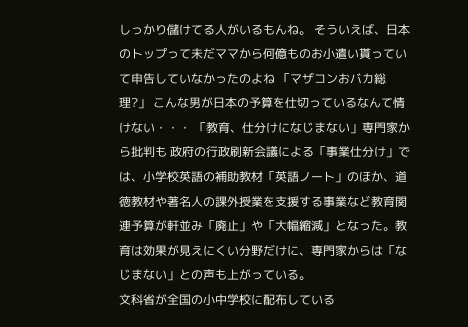しっかり儲けてる人がいるもんね。 そういえば、日本のトップって未だママから何億ものお小遣い貰っていて申告していなかったのよね 「マザコンおバカ総理?」 こんな男が日本の予算を仕切っているなんて情けない・・・ 「教育、仕分けになじまない」専門家から批判も 政府の行政刷新会議による「事業仕分け」では、小学校英語の補助教材「英語ノート」のほか、道徳教材や著名人の課外授業を支援する事業など教育関連予算が軒並み「廃止」や「大幅縮減」となった。教育は効果が見えにくい分野だけに、専門家からは「なじまない」との声も上がっている。
文科省が全国の小中学校に配布している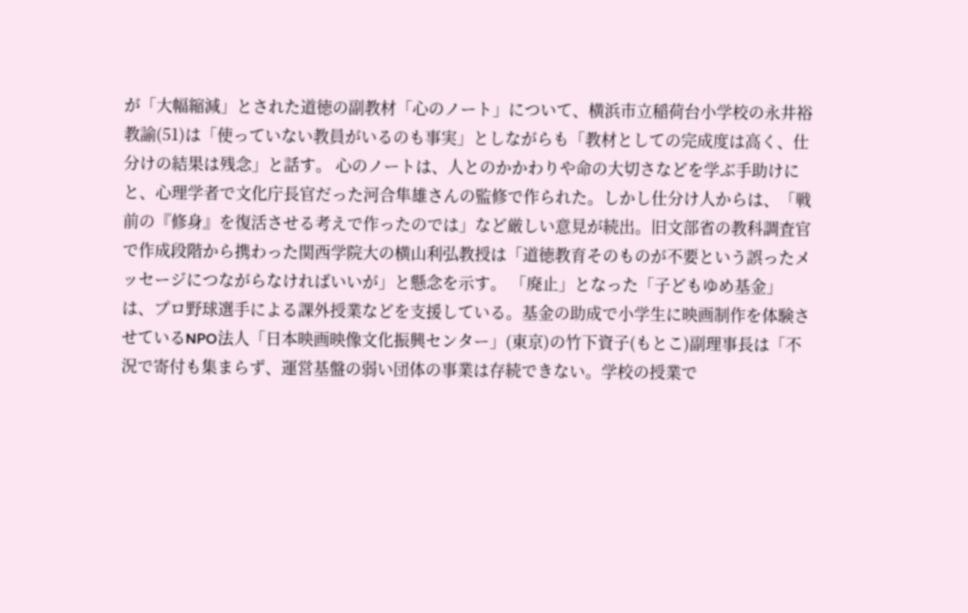が「大幅縮減」とされた道徳の副教材「心のノート」について、横浜市立稲荷台小学校の永井裕教諭(51)は「使っていない教員がいるのも事実」としながらも「教材としての完成度は高く、仕分けの結果は残念」と話す。 心のノートは、人とのかかわりや命の大切さなどを学ぶ手助けにと、心理学者で文化庁長官だった河合隼雄さんの監修で作られた。しかし仕分け人からは、「戦前の『修身』を復活させる考えで作ったのでは」など厳しい意見が続出。旧文部省の教科調査官で作成段階から携わった関西学院大の横山利弘教授は「道徳教育そのものが不要という誤ったメッセージにつながらなければいいが」と懸念を示す。 「廃止」となった「子どもゆめ基金」は、プロ野球選手による課外授業などを支援している。基金の助成で小学生に映画制作を体験させているNPO法人「日本映画映像文化振興センター」(東京)の竹下資子(もとこ)副理事長は「不況で寄付も集まらず、運営基盤の弱い団体の事業は存続できない。学校の授業で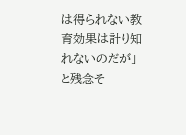は得られない教育効果は計り知れないのだが」と残念そ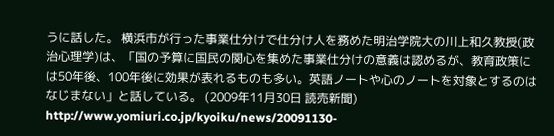うに話した。 横浜市が行った事業仕分けで仕分け人を務めた明治学院大の川上和久教授(政治心理学)は、「国の予算に国民の関心を集めた事業仕分けの意義は認めるが、教育政策には50年後、100年後に効果が表れるものも多い。英語ノートや心のノートを対象とするのはなじまない」と話している。 (2009年11月30日 読売新聞) http://www.yomiuri.co.jp/kyoiku/news/20091130-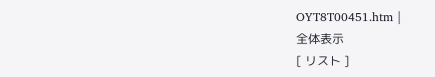OYT8T00451.htm |
全体表示
[ リスト ]